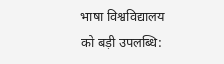भाषा विश्वविद्यालय को बड़ी उपलब्धि: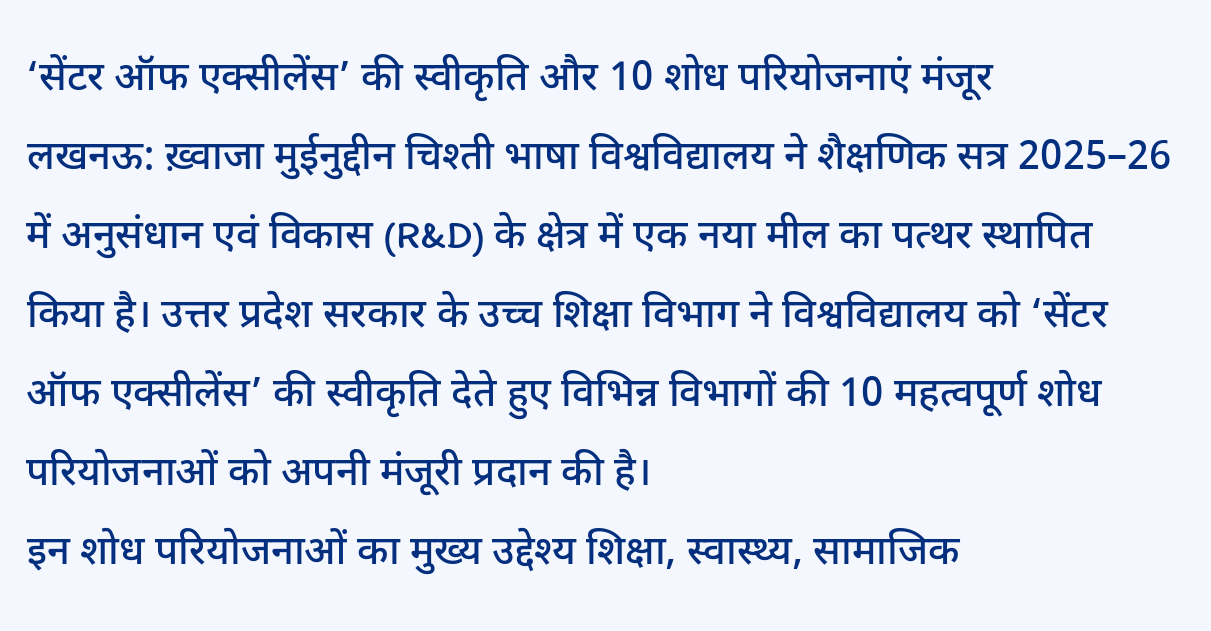‘सेंटर ऑफ एक्सीलेंस’ की स्वीकृति और 10 शोध परियोजनाएं मंजूर
लखनऊ: ख़्वाजा मुईनुद्दीन चिश्ती भाषा विश्वविद्यालय ने शैक्षणिक सत्र 2025–26 में अनुसंधान एवं विकास (R&D) के क्षेत्र में एक नया मील का पत्थर स्थापित किया है। उत्तर प्रदेश सरकार के उच्च शिक्षा विभाग ने विश्वविद्यालय को ‘सेंटर ऑफ एक्सीलेंस’ की स्वीकृति देते हुए विभिन्न विभागों की 10 महत्वपूर्ण शोध परियोजनाओं को अपनी मंजूरी प्रदान की है।
इन शोध परियोजनाओं का मुख्य उद्देश्य शिक्षा, स्वास्थ्य, सामाजिक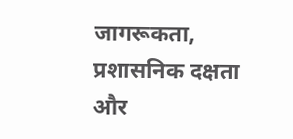जागरूकता, प्रशासनिक दक्षता और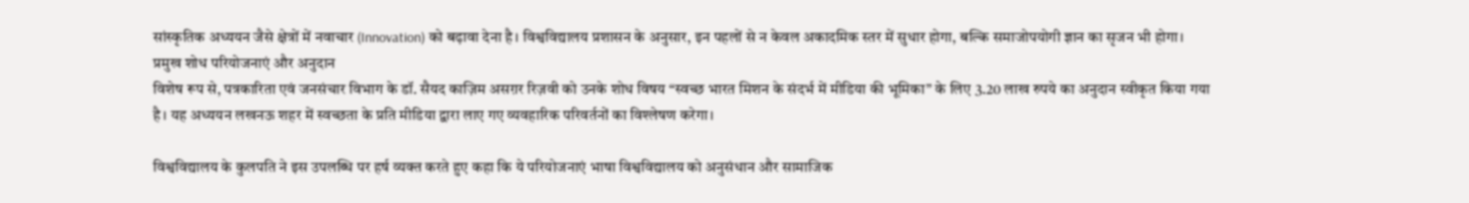सांस्कृतिक अध्ययन जैसे क्षेत्रों में नवाचार (Innovation) को बढ़ावा देना है। विश्वविद्यालय प्रशासन के अनुसार, इन पहलों से न केवल अकादमिक स्तर में सुधार होगा, बल्कि समाजोपयोगी ज्ञान का सृजन भी होगा।
प्रमुख शोध परियोजनाएं और अनुदान
विशेष रूप से, पत्रकारिता एवं जनसंचार विभाग के डॉ. सैयद काज़िम असग़र रिज़वी को उनके शोध विषय “स्वच्छ भारत मिशन के संदर्भ में मीडिया की भूमिका” के लिए 3.20 लाख रुपये का अनुदान स्वीकृत किया गया है। यह अध्ययन लखनऊ शहर में स्वच्छता के प्रति मीडिया द्वारा लाए गए व्यवहारिक परिवर्तनों का विश्लेषण करेगा।

विश्वविद्यालय के कुलपति ने इस उपलब्धि पर हर्ष व्यक्त करते हुए कहा कि ये परियोजनाएं भाषा विश्वविद्यालय को अनुसंधान और सामाजिक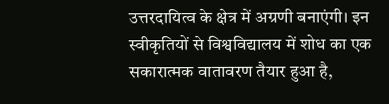उत्तरदायित्व के क्षेत्र में अग्रणी बनाएंगी। इन स्वीकृतियों से विश्वविद्यालय में शोध का एक सकारात्मक वातावरण तैयार हुआ है,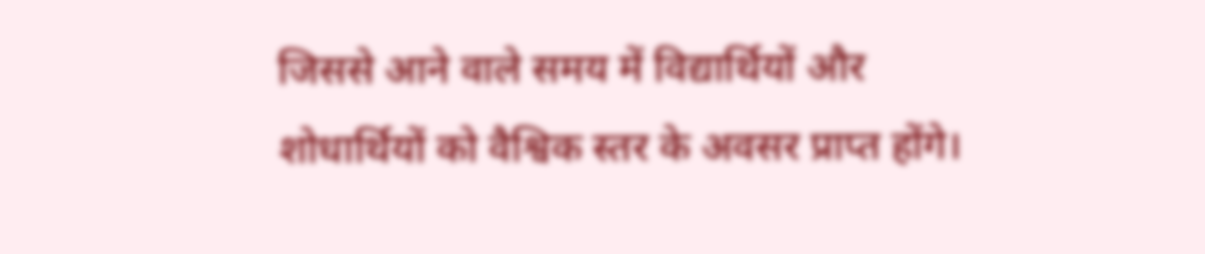जिससे आने वाले समय में विद्यार्थियों और शोधार्थियों को वैश्विक स्तर के अवसर प्राप्त होंगे।